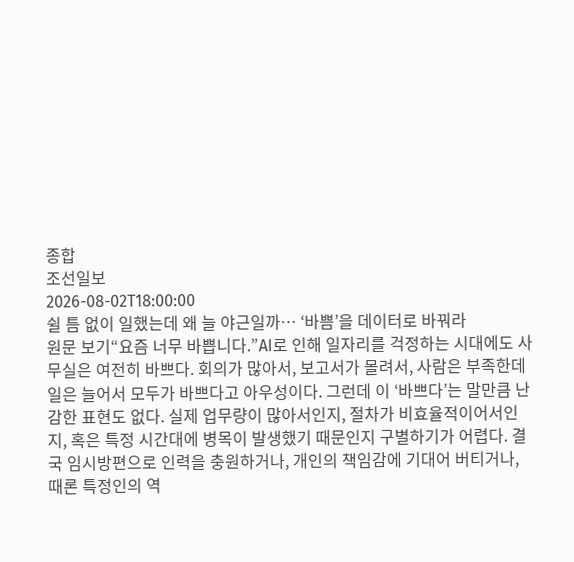종합
조선일보
2026-08-02T18:00:00
쉴 틈 없이 일했는데 왜 늘 야근일까… ‘바쁨’을 데이터로 바꿔라
원문 보기“요즘 너무 바쁩니다.”AI로 인해 일자리를 걱정하는 시대에도 사무실은 여전히 바쁘다. 회의가 많아서, 보고서가 몰려서, 사람은 부족한데 일은 늘어서 모두가 바쁘다고 아우성이다. 그런데 이 ‘바쁘다’는 말만큼 난감한 표현도 없다. 실제 업무량이 많아서인지, 절차가 비효율적이어서인지, 혹은 특정 시간대에 병목이 발생했기 때문인지 구별하기가 어렵다. 결국 임시방편으로 인력을 충원하거나, 개인의 책임감에 기대어 버티거나, 때론 특정인의 역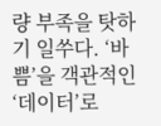량 부족을 탓하기 일쑤다. ‘바쁨’을 객관적인 ‘데이터’로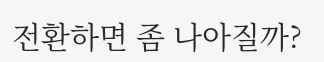전환하면 좀 나아질까?